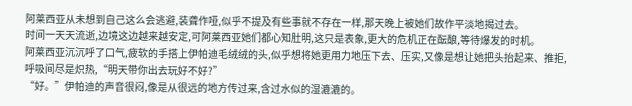阿莱西亚从未想到自己这么会逃避,装聋作哑,似乎不提及有些事就不存在一样,那天晚上被她们故作平淡地揭过去。
时间一天天流逝,边境这边越来越安定,可阿莱西亚她们都心知肚明,这只是表象,更大的危机正在酝酿,等待爆发的时机。
阿莱西亚沉沉呼了口气,疲软的手搭上伊帕迪毛绒绒的头,似乎想将她更用力地压下去、压实,又像是想让她把头抬起来、推拒,呼吸间尽是炽热,“明天带你出去玩好不好?”
“好。”伊帕迪的声音很闷,像是从很远的地方传过来,含过水似的湿漉漉的。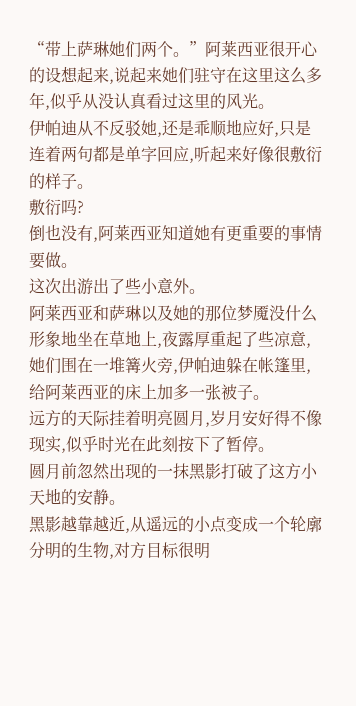“带上萨琳她们两个。”阿莱西亚很开心的设想起来,说起来她们驻守在这里这么多年,似乎从没认真看过这里的风光。
伊帕迪从不反驳她,还是乖顺地应好,只是连着两句都是单字回应,听起来好像很敷衍的样子。
敷衍吗?
倒也没有,阿莱西亚知道她有更重要的事情要做。
这次出游出了些小意外。
阿莱西亚和萨琳以及她的那位梦魇没什么形象地坐在草地上,夜露厚重起了些凉意,她们围在一堆篝火旁,伊帕迪躲在帐篷里,给阿莱西亚的床上加多一张被子。
远方的天际挂着明亮圆月,岁月安好得不像现实,似乎时光在此刻按下了暂停。
圆月前忽然出现的一抹黑影打破了这方小天地的安静。
黑影越靠越近,从遥远的小点变成一个轮廓分明的生物,对方目标很明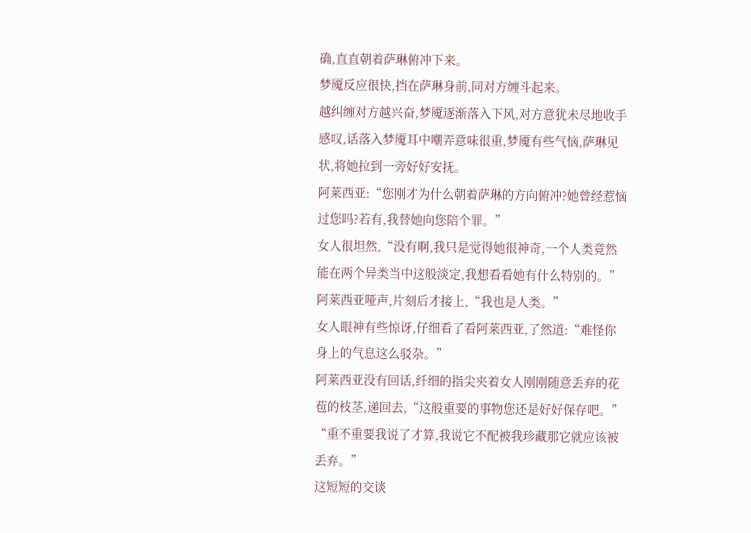确,直直朝着萨琳俯冲下来。
梦魇反应很快,挡在萨琳身前,同对方缠斗起来。
越纠缠对方越兴奋,梦魇逐渐落入下风,对方意犹未尽地收手感叹,话落入梦魇耳中嘲弄意味很重,梦魇有些气恼,萨琳见状,将她拉到一旁好好安抚。
阿莱西亚:“您刚才为什么朝着萨琳的方向俯冲?她曾经惹恼过您吗?若有,我替她向您陪个罪。”
女人很坦然,“没有啊,我只是觉得她很神奇,一个人类竟然能在两个异类当中这般淡定,我想看看她有什么特别的。”
阿莱西亚哑声,片刻后才接上,“我也是人类。”
女人眼神有些惊讶,仔细看了看阿莱西亚,了然道:“难怪你身上的气息这么驳杂。”
阿莱西亚没有回话,纤细的指尖夹着女人刚刚随意丢弃的花苞的枝茎,递回去,“这般重要的事物您还是好好保存吧。”
“重不重要我说了才算,我说它不配被我珍藏那它就应该被丢弃。”
这短短的交谈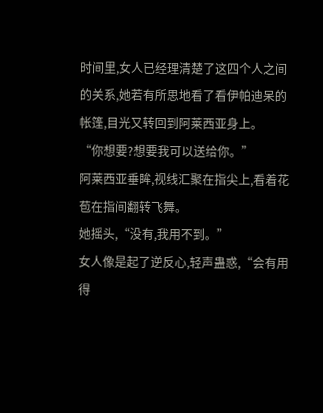时间里,女人已经理清楚了这四个人之间的关系,她若有所思地看了看伊帕迪呆的帐篷,目光又转回到阿莱西亚身上。
“你想要?想要我可以送给你。”
阿莱西亚垂眸,视线汇聚在指尖上,看着花苞在指间翻转飞舞。
她摇头,“没有,我用不到。”
女人像是起了逆反心,轻声蛊惑,“会有用得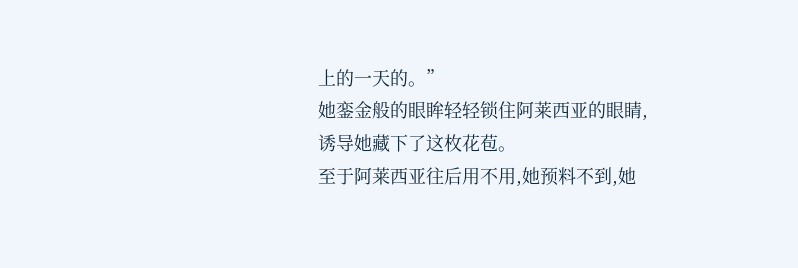上的一天的。”
她銮金般的眼眸轻轻锁住阿莱西亚的眼睛,诱导她藏下了这枚花苞。
至于阿莱西亚往后用不用,她预料不到,她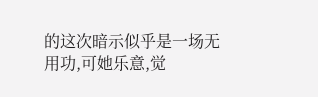的这次暗示似乎是一场无用功,可她乐意,觉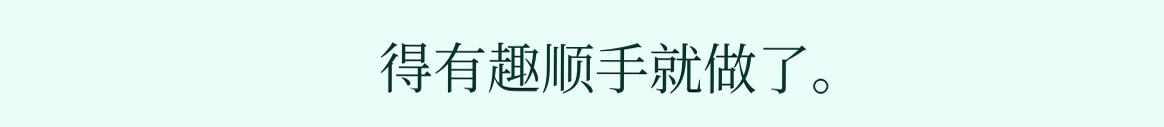得有趣顺手就做了。